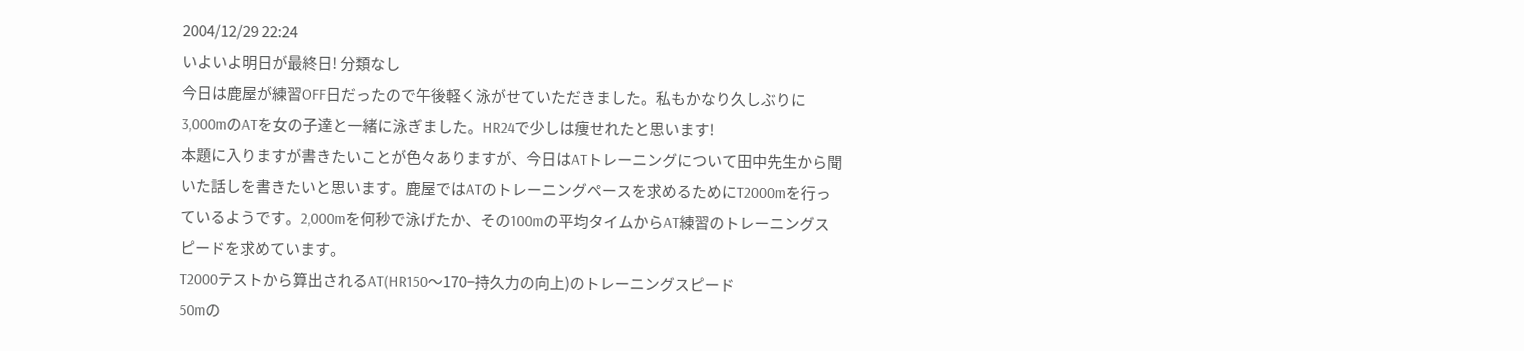2004/12/29 22:24
いよいよ明日が最終日! 分類なし
今日は鹿屋が練習OFF日だったので午後軽く泳がせていただきました。私もかなり久しぶりに3,000mのATを女の子達と一緒に泳ぎました。HR24で少しは痩せれたと思います!
本題に入りますが書きたいことが色々ありますが、今日はATトレーニングについて田中先生から聞いた話しを書きたいと思います。鹿屋ではATのトレーニングペースを求めるためにT2000mを行っているようです。2,000mを何秒で泳げたか、その100mの平均タイムからAT練習のトレーニングスピードを求めています。
T2000テストから算出されるAT(HR150〜170−持久力の向上)のトレーニングスピード
50mの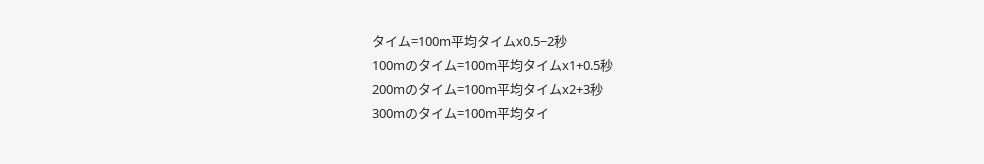タイム=100m平均タイムx0.5−2秒
100mのタイム=100m平均タイムx1+0.5秒
200mのタイム=100m平均タイムx2+3秒
300mのタイム=100m平均タイ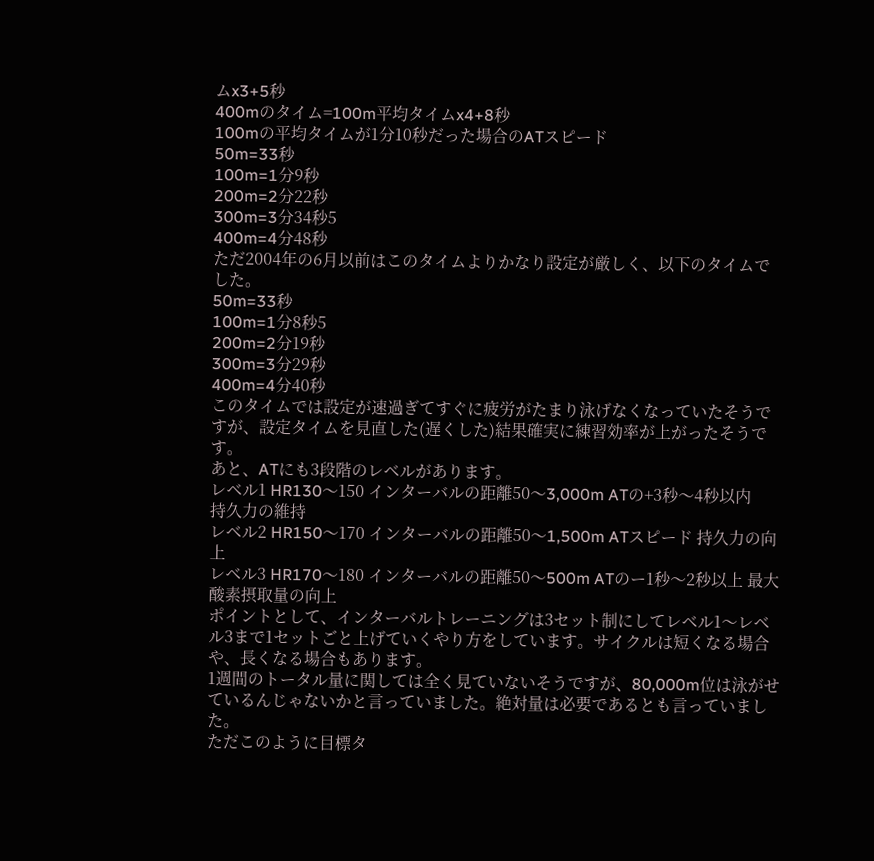ムx3+5秒
400mのタイム=100m平均タイムx4+8秒
100mの平均タイムが1分10秒だった場合のATスピード
50m=33秒
100m=1分9秒
200m=2分22秒
300m=3分34秒5
400m=4分48秒
ただ2004年の6月以前はこのタイムよりかなり設定が厳しく、以下のタイムでした。
50m=33秒
100m=1分8秒5
200m=2分19秒
300m=3分29秒
400m=4分40秒
このタイムでは設定が速過ぎてすぐに疲労がたまり泳げなくなっていたそうですが、設定タイムを見直した(遅くした)結果確実に練習効率が上がったそうです。
あと、ATにも3段階のレベルがあります。
レベル1 HR130〜150 インターバルの距離50〜3,000m ATの+3秒〜4秒以内
持久力の維持
レベル2 HR150〜170 インターバルの距離50〜1,500m ATスピード 持久力の向上
レベル3 HR170〜180 インターバルの距離50〜500m ATのー1秒〜2秒以上 最大酸素摂取量の向上
ポイントとして、インターバルトレーニングは3セット制にしてレベル1〜レベル3まで1セットごと上げていくやり方をしています。サイクルは短くなる場合や、長くなる場合もあります。
1週間のトータル量に関しては全く見ていないそうですが、80,000m位は泳がせているんじゃないかと言っていました。絶対量は必要であるとも言っていました。
ただこのように目標タ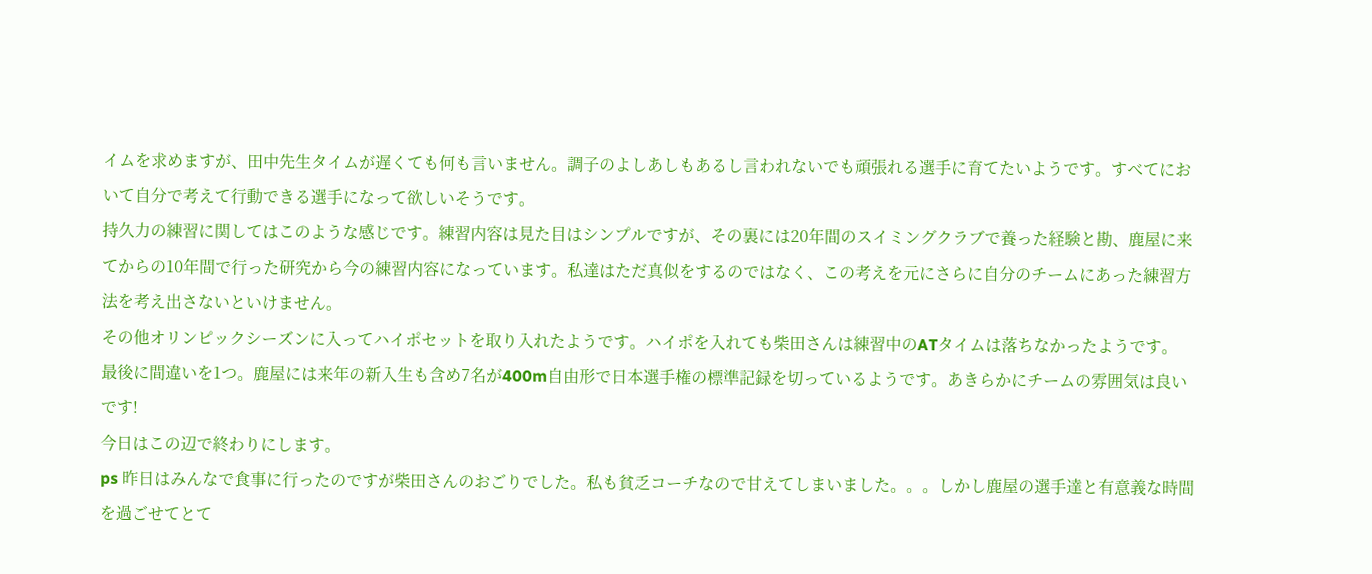イムを求めますが、田中先生タイムが遅くても何も言いません。調子のよしあしもあるし言われないでも頑張れる選手に育てたいようです。すべてにおいて自分で考えて行動できる選手になって欲しいそうです。
持久力の練習に関してはこのような感じです。練習内容は見た目はシンプルですが、その裏には20年間のスイミングクラブで養った経験と勘、鹿屋に来てからの10年間で行った研究から今の練習内容になっています。私達はただ真似をするのではなく、この考えを元にさらに自分のチームにあった練習方法を考え出さないといけません。
その他オリンピックシーズンに入ってハイポセットを取り入れたようです。ハイポを入れても柴田さんは練習中のATタイムは落ちなかったようです。
最後に間違いを1つ。鹿屋には来年の新入生も含め7名が400m自由形で日本選手権の標準記録を切っているようです。あきらかにチームの雰囲気は良いです!
今日はこの辺で終わりにします。
ps 昨日はみんなで食事に行ったのですが柴田さんのおごりでした。私も貧乏コーチなので甘えてしまいました。。。しかし鹿屋の選手達と有意義な時間を過ごせてとて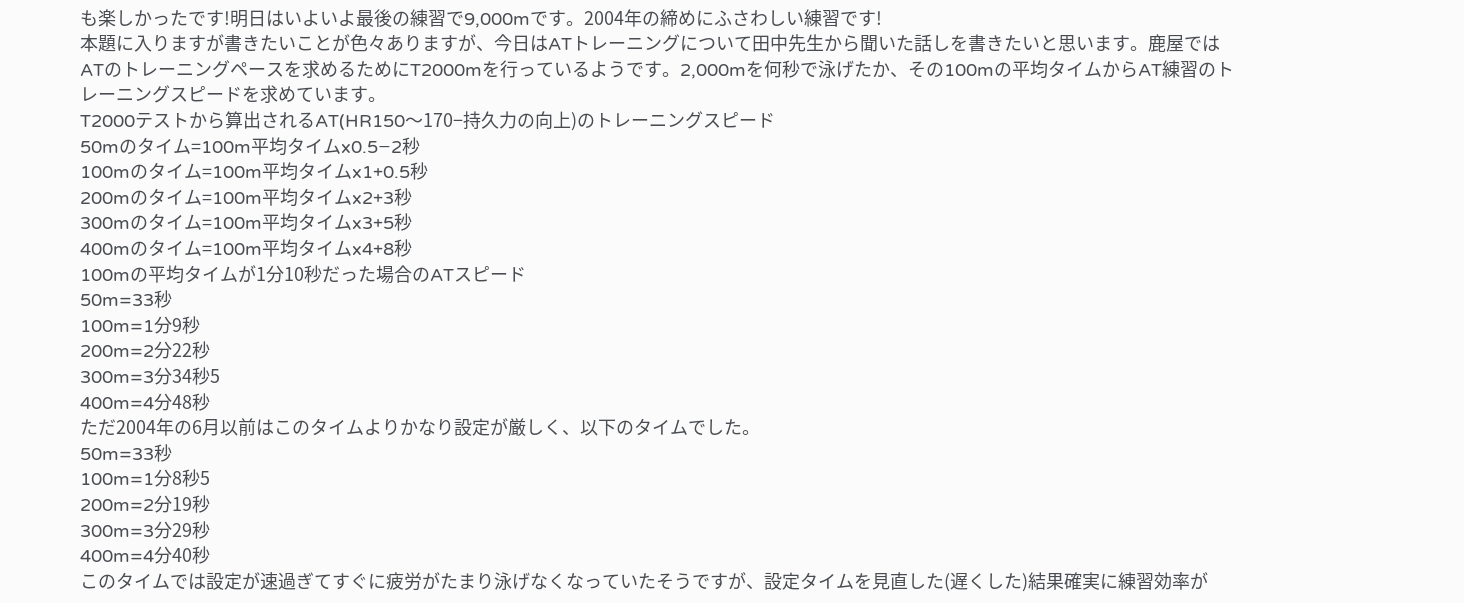も楽しかったです!明日はいよいよ最後の練習で9,000mです。2004年の締めにふさわしい練習です!
本題に入りますが書きたいことが色々ありますが、今日はATトレーニングについて田中先生から聞いた話しを書きたいと思います。鹿屋ではATのトレーニングペースを求めるためにT2000mを行っているようです。2,000mを何秒で泳げたか、その100mの平均タイムからAT練習のトレーニングスピードを求めています。
T2000テストから算出されるAT(HR150〜170−持久力の向上)のトレーニングスピード
50mのタイム=100m平均タイムx0.5−2秒
100mのタイム=100m平均タイムx1+0.5秒
200mのタイム=100m平均タイムx2+3秒
300mのタイム=100m平均タイムx3+5秒
400mのタイム=100m平均タイムx4+8秒
100mの平均タイムが1分10秒だった場合のATスピード
50m=33秒
100m=1分9秒
200m=2分22秒
300m=3分34秒5
400m=4分48秒
ただ2004年の6月以前はこのタイムよりかなり設定が厳しく、以下のタイムでした。
50m=33秒
100m=1分8秒5
200m=2分19秒
300m=3分29秒
400m=4分40秒
このタイムでは設定が速過ぎてすぐに疲労がたまり泳げなくなっていたそうですが、設定タイムを見直した(遅くした)結果確実に練習効率が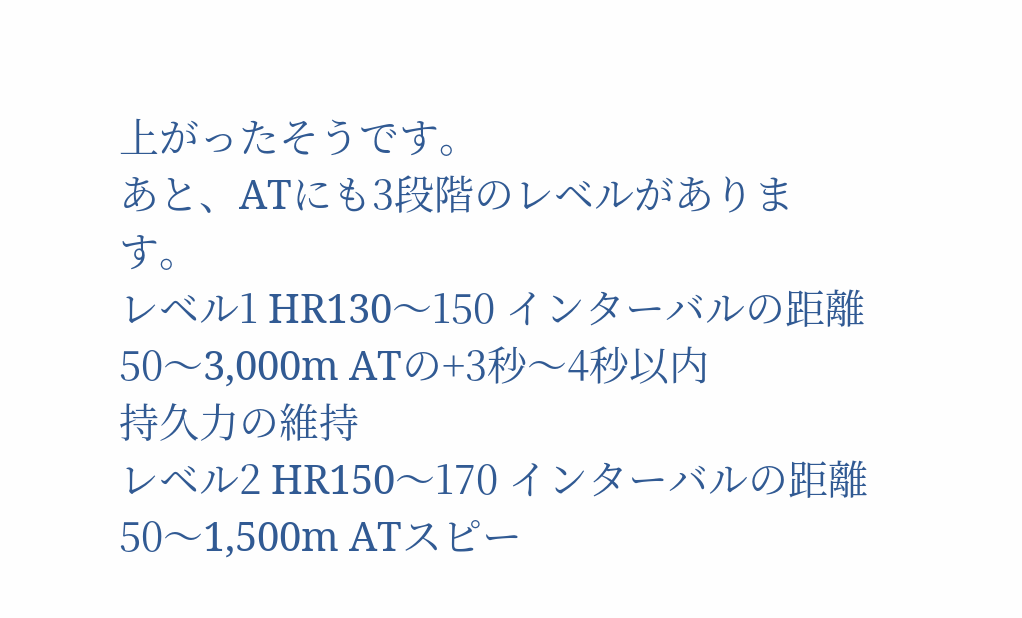上がったそうです。
あと、ATにも3段階のレベルがあります。
レベル1 HR130〜150 インターバルの距離50〜3,000m ATの+3秒〜4秒以内
持久力の維持
レベル2 HR150〜170 インターバルの距離50〜1,500m ATスピー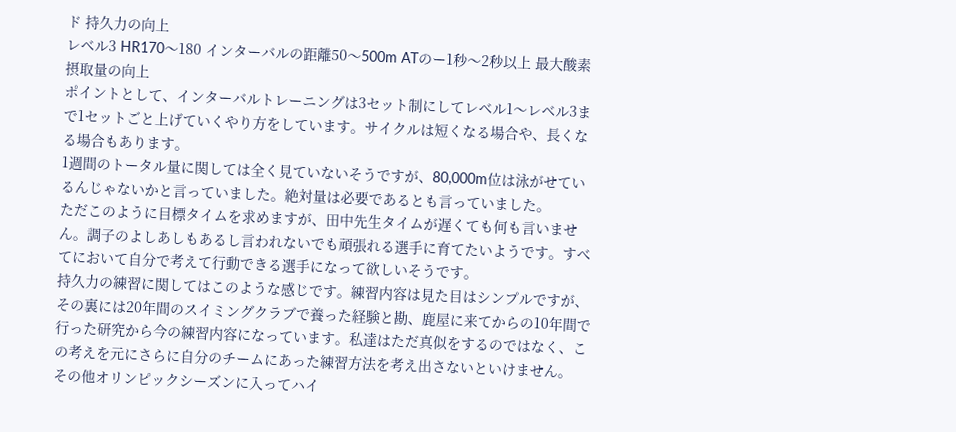ド 持久力の向上
レベル3 HR170〜180 インターバルの距離50〜500m ATのー1秒〜2秒以上 最大酸素摂取量の向上
ポイントとして、インターバルトレーニングは3セット制にしてレベル1〜レベル3まで1セットごと上げていくやり方をしています。サイクルは短くなる場合や、長くなる場合もあります。
1週間のトータル量に関しては全く見ていないそうですが、80,000m位は泳がせているんじゃないかと言っていました。絶対量は必要であるとも言っていました。
ただこのように目標タイムを求めますが、田中先生タイムが遅くても何も言いません。調子のよしあしもあるし言われないでも頑張れる選手に育てたいようです。すべてにおいて自分で考えて行動できる選手になって欲しいそうです。
持久力の練習に関してはこのような感じです。練習内容は見た目はシンプルですが、その裏には20年間のスイミングクラブで養った経験と勘、鹿屋に来てからの10年間で行った研究から今の練習内容になっています。私達はただ真似をするのではなく、この考えを元にさらに自分のチームにあった練習方法を考え出さないといけません。
その他オリンピックシーズンに入ってハイ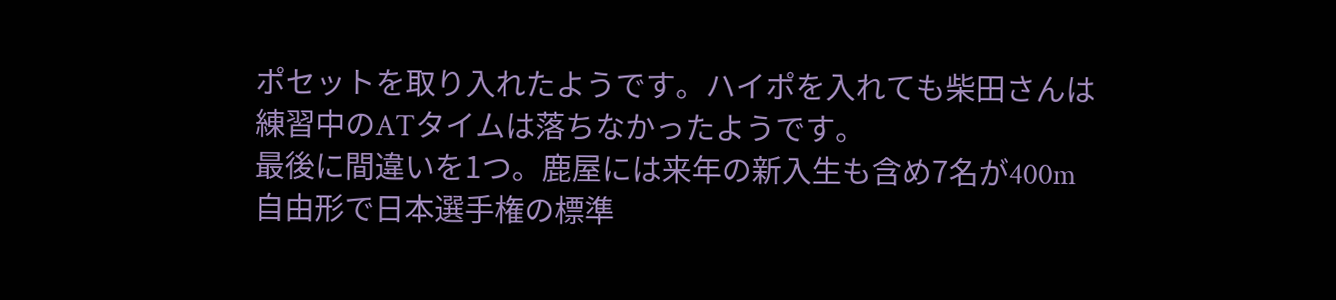ポセットを取り入れたようです。ハイポを入れても柴田さんは練習中のATタイムは落ちなかったようです。
最後に間違いを1つ。鹿屋には来年の新入生も含め7名が400m自由形で日本選手権の標準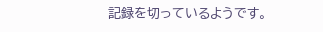記録を切っているようです。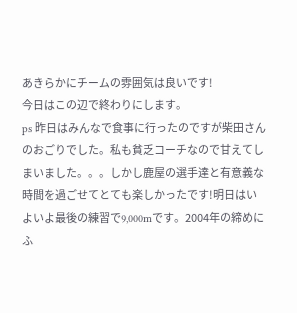あきらかにチームの雰囲気は良いです!
今日はこの辺で終わりにします。
ps 昨日はみんなで食事に行ったのですが柴田さんのおごりでした。私も貧乏コーチなので甘えてしまいました。。。しかし鹿屋の選手達と有意義な時間を過ごせてとても楽しかったです!明日はいよいよ最後の練習で9,000mです。2004年の締めにふ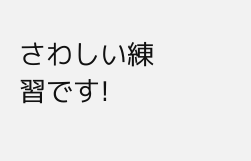さわしい練習です!